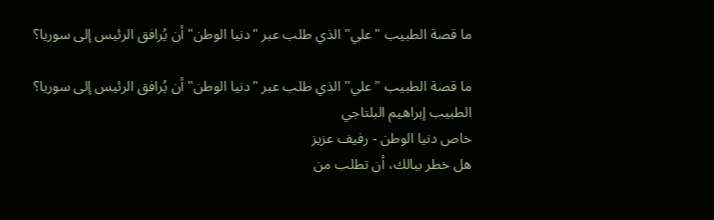ما قصة الطبيب "علي" الذي طلب عبر "دنيا الوطن" أن يُرافق الرئيس إلى سوريا؟

ما قصة الطبيب "علي" الذي طلب عبر "دنيا الوطن" أن يُرافق الرئيس إلى سوريا؟
الطبيب إبراهيم البلتاجي
خاص دنيا الوطن - رفيف عزيز
هل خطر ببالك، أن تطلب من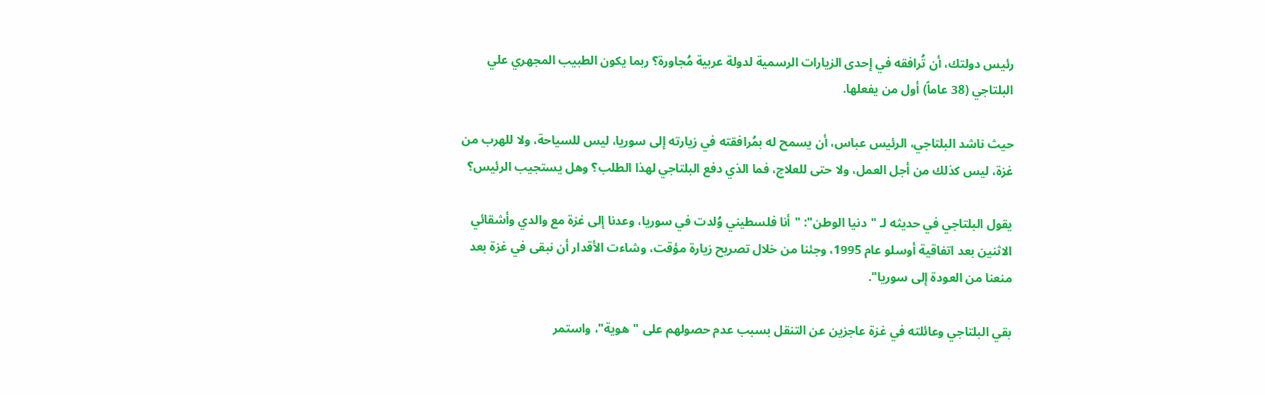رئيس دولتك، أن تُرافقه في إحدى الزيارات الرسمية لدولة عربية مُجاورة؟ ربما يكون الطبيب المجهري علي البلتاجي (38 عاماً) أول من يفعلها.

حيث ناشد البلتاجي، الرئيس عباس، أن يسمح له بمُرافقته في زيارته إلى سوريا، ليس للسياحة، ولا للهرب من غزة، ليس كذلك من أجل العمل، ولا حتى للعلاج، فما الذي دفع البلتاجي لهذا الطلب؟ وهل يستجيب الرئيس؟

يقول البلتاجي في حديثه لـ "دنيا الوطن": "أنا فلسطيني وُلدت في سوريا، وعدنا إلى غزة مع والدي وأشقائي الاثنين بعد اتفاقية أوسلو عام 1995، وجئنا من خلال تصريح زيارة مؤقت، وشاءت الأقدار أن نبقى في غزة بعد منعنا من العودة إلى سوريا".

بقي البلتاجي وعائلته في غزة عاجزين عن التنقل بسبب عدم حصولهم على "هوية"، واستمر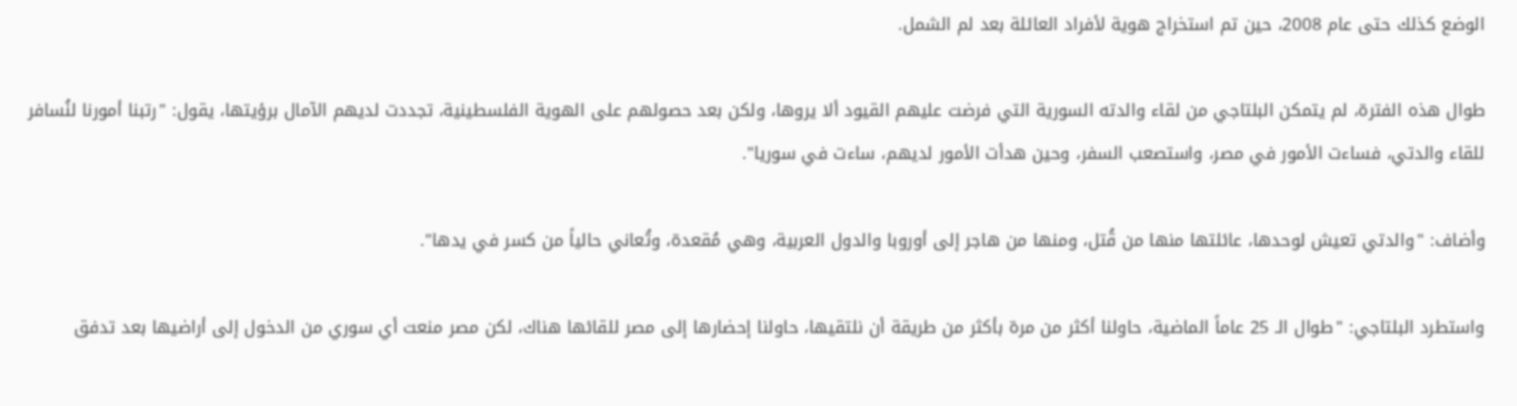الوضع كذلك حتى عام 2008، حين تم استخراج هوية لأفراد العائلة بعد لم الشمل.

طوال هذه الفترة، لم يتمكن البلتاجي من لقاء والدته السورية التي فرضت عليهم القيود ألا يروها، ولكن بعد حصولهم على الهوية الفلسطينية، تجددت لديهم الآمال برؤيتها، يقول: "رتبنا أمورنا لنُسافر للقاء والدتي، فساءت الأمور في مصر، واستصعب السفر، وحين هدأت الأمور لديهم، ساءت في سوريا".

وأضاف: "والدتي تعيش لوحدها، عائلتها منها من قُتل، ومنها من هاجر إلى أوروبا والدول العربية، وهي مُقعدة، وتُعاني حالياً من كسر في يدها".

واستطرد البلتاجي: "طوال الـ 25 عاماً الماضية، حاولنا أكثر من مرة بأكثر من طريقة أن نلتقيها، حاولنا إحضارها إلى مصر للقائها هناك، لكن مصر منعت أي سوري من الدخول إلى أراضيها بعد تدفق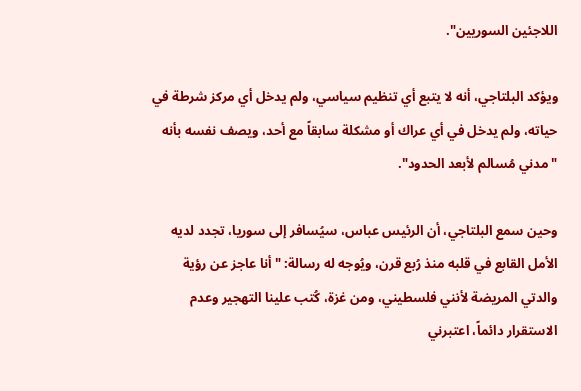اللاجئين السوريين".

ويؤكد البلتاجي، أنه لا يتبع أي تنظيم سياسي، ولم يدخل أي مركز شرطة في حياته، ولم يدخل في أي عراك أو مشكلة سابقاً مع أحد، ويصف نفسه بأنه "مدني مُسالم لأبعد الحدود".

وحين سمع البلتاجي، أن الرئيس عباس، سيُسافر إلى سوريا، تجدد لديه الأمل القابع في قلبه منذ رُبع قرن، ويُوجه له رسالة: "أنا عاجز عن رؤية والدتي المريضة لأنني فلسطيني، ومن غزة، كُتب علينا التهجير وعدم الاستقرار دائماً، اعتبرني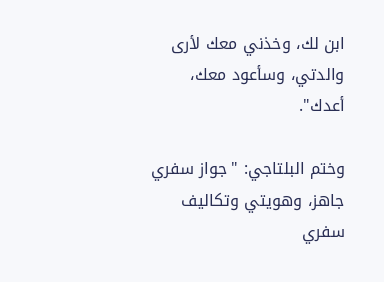ابن لك، وخذني معك لأرى والدتي، وسأعود معك، أعدك".

وختم البلتاجي: "جواز سفري جاهز، وهويتي وتكاليف سفري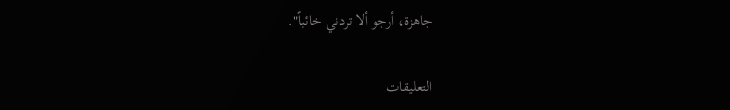جاهزة، أرجو ألا تردني خائباً".

التعليقات